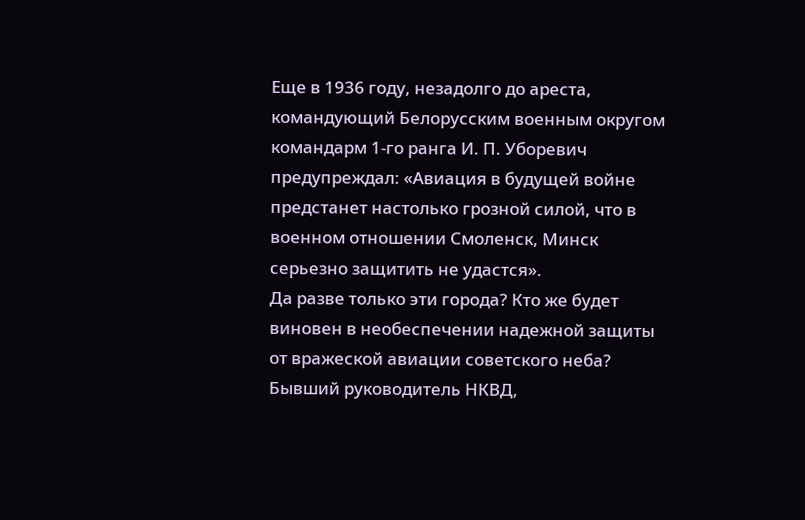Еще в 1936 году, незадолго до ареста, командующий Белорусским военным округом командарм 1-го ранга И. П. Уборевич предупреждал: «Авиация в будущей войне предстанет настолько грозной силой, что в военном отношении Смоленск, Минск серьезно защитить не удастся».
Да разве только эти города? Кто же будет виновен в необеспечении надежной защиты от вражеской авиации советского неба?
Бывший руководитель НКВД,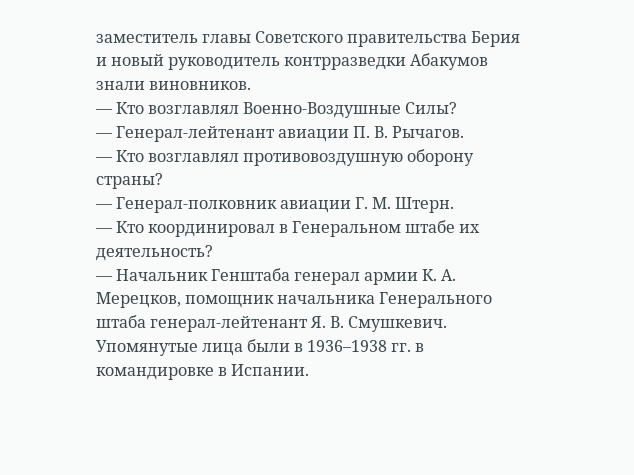заместитель главы Советского правительства Берия и новый руководитель контрразведки Абакумов знали виновников.
— Кто возглавлял Военно-Воздушные Силы?
— Генерал-лейтенант авиации П. В. Рычагов.
— Кто возглавлял противовоздушную оборону страны?
— Генерал-полковник авиации Г. М. Штерн.
— Кто координировал в Генеральном штабе их деятельность?
— Начальник Генштаба генерал армии К. А. Мерецков, помощник начальника Генерального штаба генерал-лейтенант Я. В. Смушкевич.
Упомянутые лица были в 1936–1938 гг. в командировке в Испании.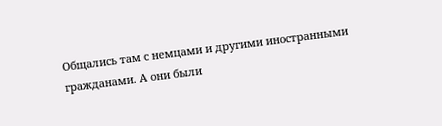Общались там с немцами и другими иностранными гражданами. А они были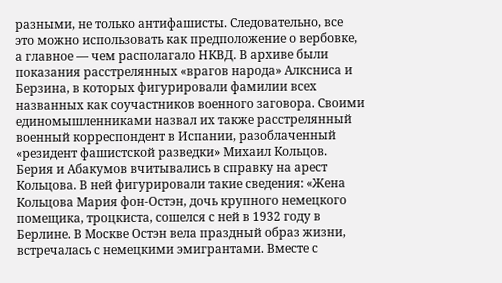разными, не только антифашисты. Следовательно, все это можно использовать как предположение о вербовке, а главное — чем располагало НКВД. В архиве были показания расстрелянных «врагов народа» Алксниса и Берзина, в которых фигурировали фамилии всех названных как соучастников военного заговора. Своими единомышленниками назвал их также расстрелянный военный корреспондент в Испании, разоблаченный «резидент фашистской разведки» Михаил Кольцов.
Берия и Абакумов вчитывались в справку на арест Кольцова. В ней фигурировали такие сведения: «Жена Кольцова Мария фон-Остэн, дочь крупного немецкого помещика, троцкиста, сошелся с ней в 1932 году в Берлине. В Москве Остэн вела праздный образ жизни, встречалась с немецкими эмигрантами. Вместе с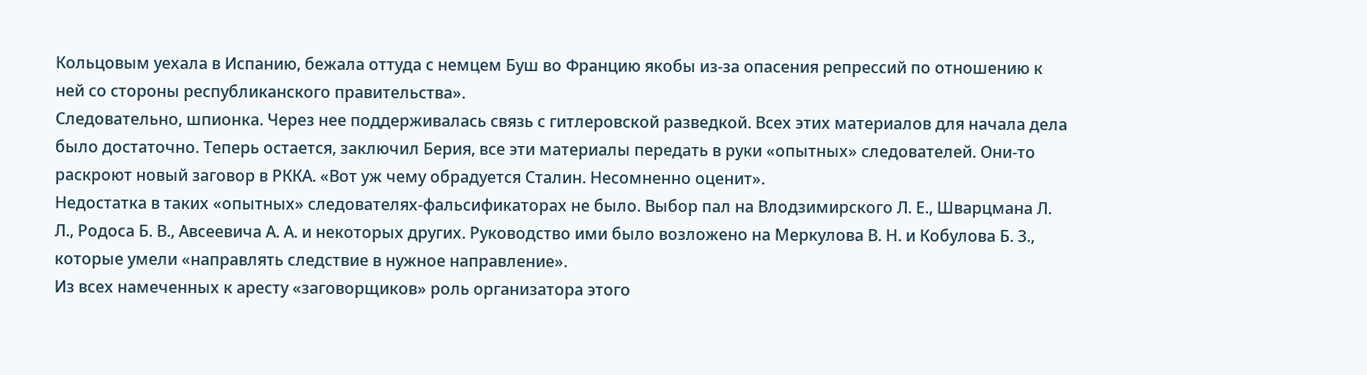Кольцовым уехала в Испанию, бежала оттуда с немцем Буш во Францию якобы из-за опасения репрессий по отношению к ней со стороны республиканского правительства».
Следовательно, шпионка. Через нее поддерживалась связь с гитлеровской разведкой. Всех этих материалов для начала дела было достаточно. Теперь остается, заключил Берия, все эти материалы передать в руки «опытных» следователей. Они-то раскроют новый заговор в РККА. «Вот уж чему обрадуется Сталин. Несомненно оценит».
Недостатка в таких «опытных» следователях-фальсификаторах не было. Выбор пал на Влодзимирского Л. Е., Шварцмана Л. Л., Родоса Б. В., Авсеевича А. А. и некоторых других. Руководство ими было возложено на Меркулова В. Н. и Кобулова Б. 3., которые умели «направлять следствие в нужное направление».
Из всех намеченных к аресту «заговорщиков» роль организатора этого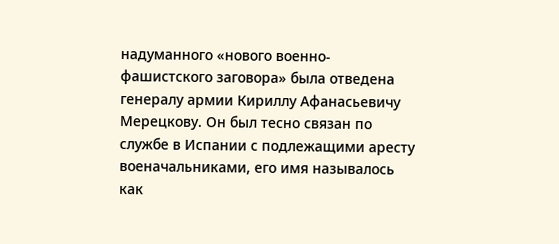надуманного «нового военно-фашистского заговора» была отведена генералу армии Кириллу Афанасьевичу Мерецкову. Он был тесно связан по службе в Испании с подлежащими аресту военачальниками, его имя называлось как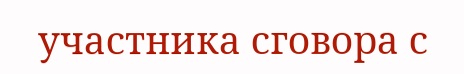участника сговора с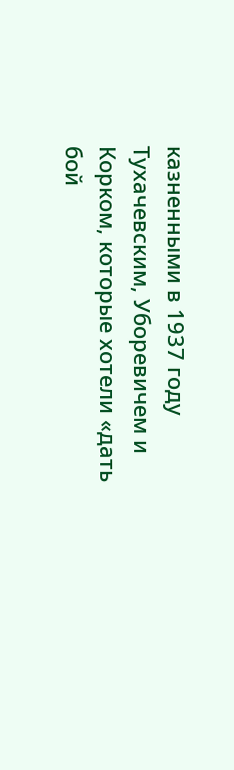казненными в 1937 году Тухачевским, Уборевичем и Корком, которые хотели «дать бой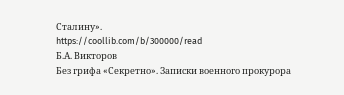Сталину».
https://coollib.com/b/300000/read
Б.А. Викторов
Без грифа «Секретно». Записки военного прокурора